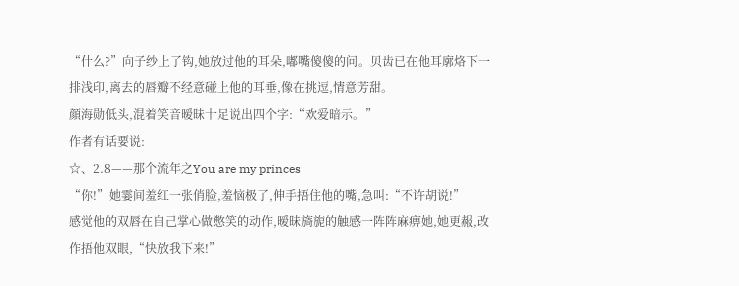“什么?”向子纱上了钩,她放过他的耳朵,嘟嘴傻傻的问。贝齿已在他耳廓烙下一排浅印,离去的唇瓣不经意碰上他的耳垂,像在挑逗,情意芳甜。
顔海勋低头,混着笑音暧昧十足说出四个字:“欢爱暗示。”
作者有话要说:
☆、2.8——那个流年之You are my princes
“你!”她霎间羞红一张俏脸,羞恼极了,伸手捂住他的嘴,急叫:“不许胡说!”
感觉他的双唇在自己掌心做憋笑的动作,暧昧旖旎的触感一阵阵麻痹她,她更赧,改作捂他双眼,“快放我下来!”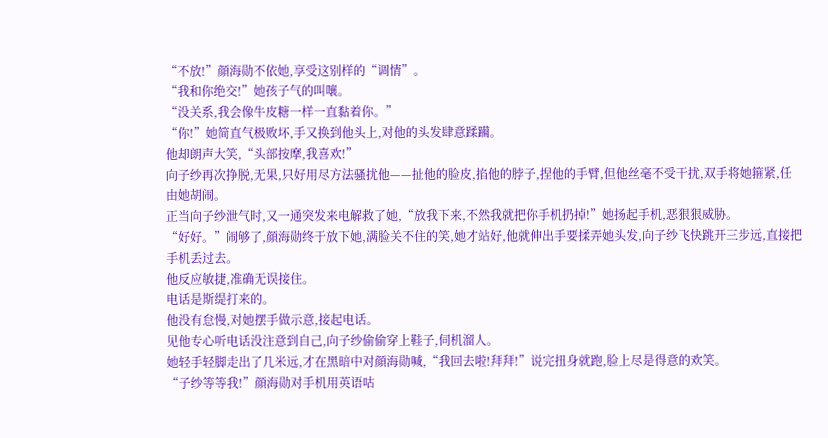“不放!”顔海勋不依她,享受这别样的“调情”。
“我和你绝交!”她孩子气的叫嚷。
“没关系,我会像牛皮糖一样一直黏着你。”
“你!”她简直气极败坏,手又换到他头上,对他的头发肆意蹂躏。
他却朗声大笑,“头部按摩,我喜欢!”
向子纱再次挣脱,无果,只好用尽方法骚扰他——扯他的脸皮,掐他的脖子,捏他的手臂,但他丝毫不受干扰,双手将她箍紧,任由她胡闹。
正当向子纱泄气时,又一通突发来电解救了她,“放我下来,不然我就把你手机扔掉!”她扬起手机,恶狠狠威胁。
“好好。”闹够了,顔海勋终于放下她,满脸关不住的笑,她才站好,他就伸出手要揉弄她头发,向子纱飞快跳开三步远,直接把手机丢过去。
他反应敏捷,准确无误接住。
电话是斯缇打来的。
他没有怠慢,对她摆手做示意,接起电话。
见他专心听电话没注意到自己,向子纱偷偷穿上鞋子,伺机溜人。
她轻手轻脚走出了几米远,才在黑暗中对顔海勋喊,“我回去啦!拜拜!”说完扭身就跑,脸上尽是得意的欢笑。
“子纱等等我!”顔海勋对手机用英语咕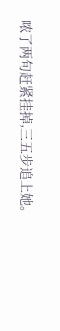哝了两句赶紧挂掉,三五步追上她。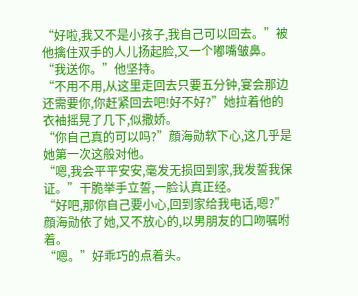“好啦,我又不是小孩子,我自己可以回去。”被他擒住双手的人儿扬起脸,又一个嘟嘴皱鼻。
“我送你。”他坚持。
“不用不用,从这里走回去只要五分钟,宴会那边还需要你,你赶紧回去吧!好不好?”她拉着他的衣袖摇晃了几下,似撒娇。
“你自己真的可以吗?”顔海勋软下心,这几乎是她第一次这般对他。
“嗯,我会平平安安,毫发无损回到家,我发誓我保证。”干脆举手立誓,一脸认真正经。
“好吧,那你自己要小心,回到家给我电话,嗯?”顔海勋依了她,又不放心的,以男朋友的口吻嘱咐着。
“嗯。”好乖巧的点着头。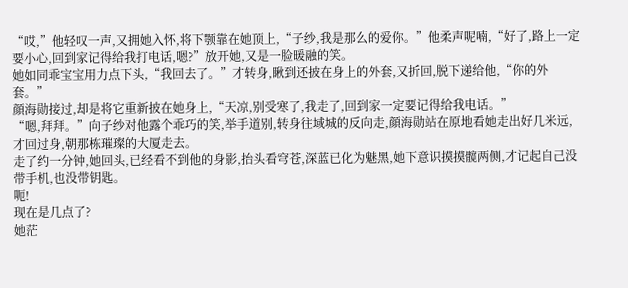“哎,”他轻叹一声,又拥她入怀,将下颚靠在她顶上,“子纱,我是那么的爱你。”他柔声呢喃,“好了,路上一定要小心,回到家记得给我打电话,嗯?”放开她,又是一脸暖融的笑。
她如同乖宝宝用力点下头,“我回去了。”才转身,瞅到还披在身上的外套,又折回,脱下递给他,“你的外套。”
顔海勋接过,却是将它重新披在她身上,“天凉,别受寒了,我走了,回到家一定要记得给我电话。”
“嗯,拜拜。”向子纱对他露个乖巧的笑,举手道别,转身往域城的反向走,顔海勋站在原地看她走出好几米远,才回过身,朝那栋璀璨的大厦走去。
走了约一分钟,她回头,已经看不到他的身影,抬头看穹苍,深蓝已化为魅黑,她下意识摸摸髋两侧,才记起自己没带手机,也没带钥匙。
呃!
现在是几点了?
她茫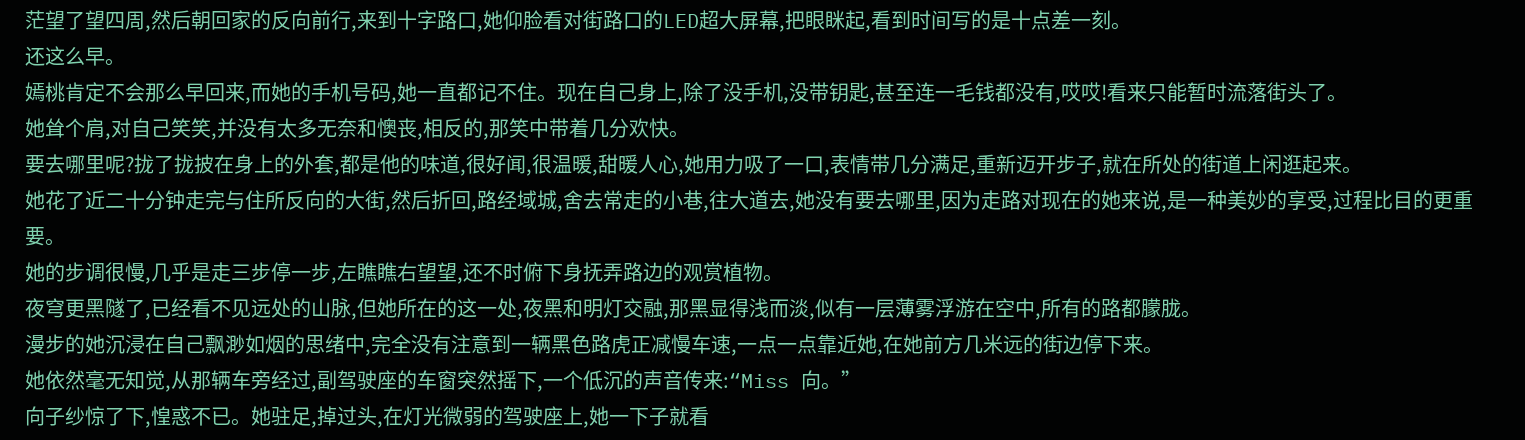茫望了望四周,然后朝回家的反向前行,来到十字路口,她仰脸看对街路口的LED超大屏幕,把眼眯起,看到时间写的是十点差一刻。
还这么早。
嫣桃肯定不会那么早回来,而她的手机号码,她一直都记不住。现在自己身上,除了没手机,没带钥匙,甚至连一毛钱都没有,哎哎!看来只能暂时流落街头了。
她耸个肩,对自己笑笑,并没有太多无奈和懊丧,相反的,那笑中带着几分欢快。
要去哪里呢?拢了拢披在身上的外套,都是他的味道,很好闻,很温暖,甜暖人心,她用力吸了一口,表情带几分满足,重新迈开步子,就在所处的街道上闲逛起来。
她花了近二十分钟走完与住所反向的大街,然后折回,路经域城,舍去常走的小巷,往大道去,她没有要去哪里,因为走路对现在的她来说,是一种美妙的享受,过程比目的更重要。
她的步调很慢,几乎是走三步停一步,左瞧瞧右望望,还不时俯下身抚弄路边的观赏植物。
夜穹更黑隧了,已经看不见远处的山脉,但她所在的这一处,夜黑和明灯交融,那黑显得浅而淡,似有一层薄雾浮游在空中,所有的路都朦胧。
漫步的她沉浸在自己飘渺如烟的思绪中,完全没有注意到一辆黑色路虎正减慢车速,一点一点靠近她,在她前方几米远的街边停下来。
她依然毫无知觉,从那辆车旁经过,副驾驶座的车窗突然摇下,一个低沉的声音传来:“Miss 向。”
向子纱惊了下,惶惑不已。她驻足,掉过头,在灯光微弱的驾驶座上,她一下子就看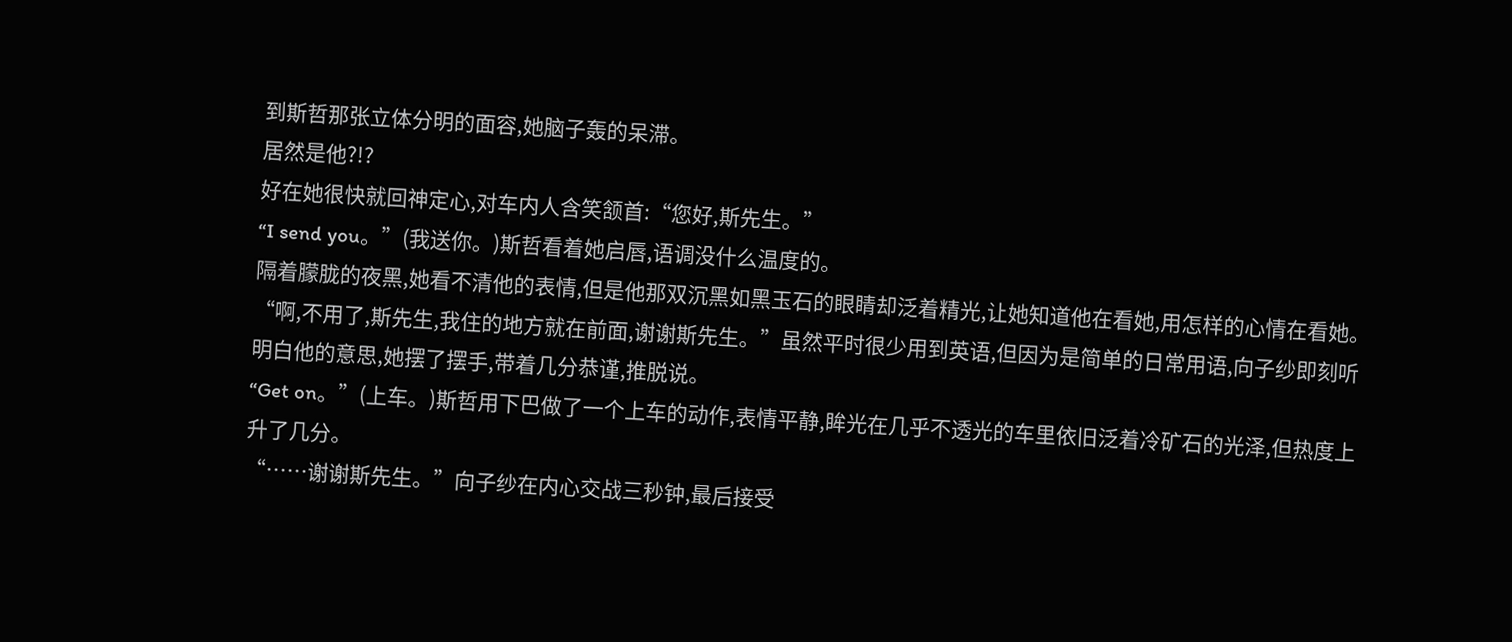到斯哲那张立体分明的面容,她脑子轰的呆滞。
居然是他?!?
好在她很快就回神定心,对车内人含笑颔首:“您好,斯先生。”
“I send you。”(我送你。)斯哲看着她启唇,语调没什么温度的。
隔着朦胧的夜黑,她看不清他的表情,但是他那双沉黑如黑玉石的眼睛却泛着精光,让她知道他在看她,用怎样的心情在看她。
“啊,不用了,斯先生,我住的地方就在前面,谢谢斯先生。”虽然平时很少用到英语,但因为是简单的日常用语,向子纱即刻听明白他的意思,她摆了摆手,带着几分恭谨,推脱说。
“Get on。”(上车。)斯哲用下巴做了一个上车的动作,表情平静,眸光在几乎不透光的车里依旧泛着冷矿石的光泽,但热度上升了几分。
“……谢谢斯先生。”向子纱在内心交战三秒钟,最后接受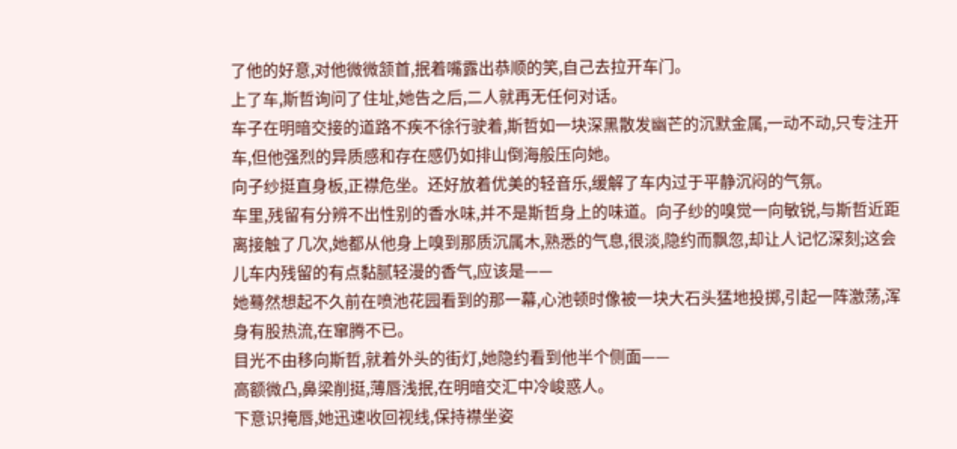了他的好意,对他微微颔首,抿着嘴露出恭顺的笑,自己去拉开车门。
上了车,斯哲询问了住址,她告之后,二人就再无任何对话。
车子在明暗交接的道路不疾不徐行驶着,斯哲如一块深黑散发幽芒的沉默金属,一动不动,只专注开车,但他强烈的异质感和存在感仍如排山倒海般压向她。
向子纱挺直身板,正襟危坐。还好放着优美的轻音乐,缓解了车内过于平静沉闷的气氛。
车里,残留有分辨不出性别的香水味,并不是斯哲身上的味道。向子纱的嗅觉一向敏锐,与斯哲近距离接触了几次,她都从他身上嗅到那质沉属木,熟悉的气息,很淡,隐约而飘忽,却让人记忆深刻;这会儿车内残留的有点黏腻轻漫的香气,应该是——
她蓦然想起不久前在喷池花园看到的那一幕,心池顿时像被一块大石头猛地投掷,引起一阵激荡,浑身有股热流,在窜腾不已。
目光不由移向斯哲,就着外头的街灯,她隐约看到他半个侧面——
高额微凸,鼻梁削挺,薄唇浅抿,在明暗交汇中冷峻惑人。
下意识掩唇,她迅速收回视线,保持襟坐姿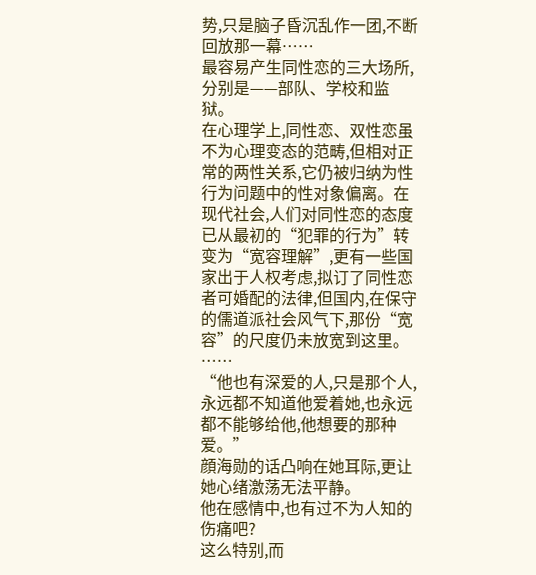势,只是脑子昏沉乱作一团,不断回放那一幕……
最容易产生同性恋的三大场所,分别是——部队、学校和监狱。
在心理学上,同性恋、双性恋虽不为心理变态的范畴,但相对正常的两性关系,它仍被归纳为性行为问题中的性对象偏离。在现代社会,人们对同性恋的态度已从最初的“犯罪的行为”转变为“宽容理解”,更有一些国家出于人权考虑,拟订了同性恋者可婚配的法律,但国内,在保守的儒道派社会风气下,那份“宽容”的尺度仍未放宽到这里。
……
“他也有深爱的人,只是那个人,永远都不知道他爱着她,也永远都不能够给他,他想要的那种爱。”
顔海勋的话凸响在她耳际,更让她心绪激荡无法平静。
他在感情中,也有过不为人知的伤痛吧?
这么特别,而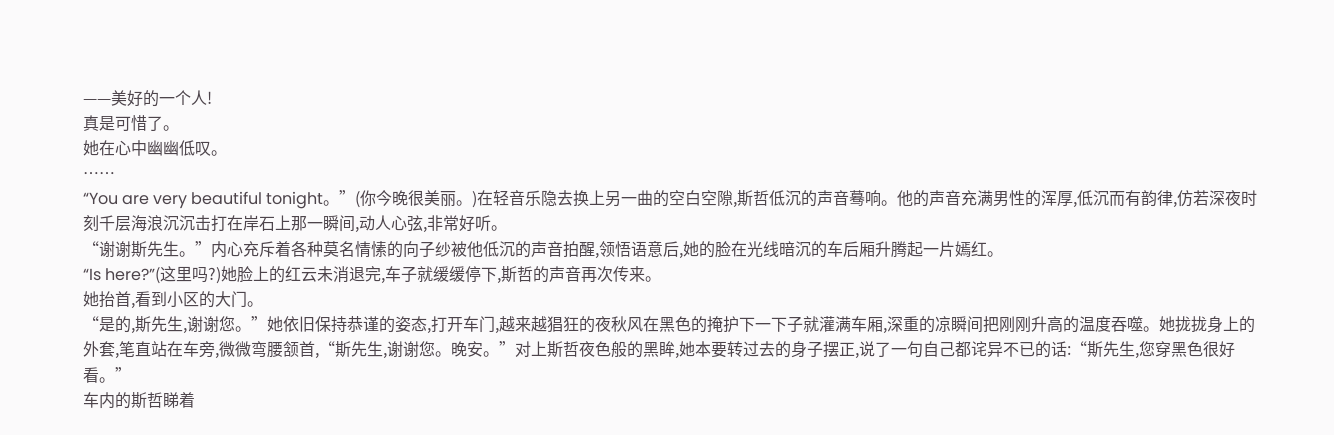——美好的一个人!
真是可惜了。
她在心中幽幽低叹。
……
“You are very beautiful tonight。”(你今晚很美丽。)在轻音乐隐去换上另一曲的空白空隙,斯哲低沉的声音蓦响。他的声音充满男性的浑厚,低沉而有韵律,仿若深夜时刻千层海浪沉沉击打在岸石上那一瞬间,动人心弦,非常好听。
“谢谢斯先生。”内心充斥着各种莫名情愫的向子纱被他低沉的声音拍醒,领悟语意后,她的脸在光线暗沉的车后厢升腾起一片嫣红。
“Is here?”(这里吗?)她脸上的红云未消退完,车子就缓缓停下,斯哲的声音再次传来。
她抬首,看到小区的大门。
“是的,斯先生,谢谢您。”她依旧保持恭谨的姿态,打开车门,越来越猖狂的夜秋风在黑色的掩护下一下子就灌满车厢,深重的凉瞬间把刚刚升高的温度吞噬。她拢拢身上的外套,笔直站在车旁,微微弯腰颔首,“斯先生,谢谢您。晚安。”对上斯哲夜色般的黑眸,她本要转过去的身子摆正,说了一句自己都诧异不已的话:“斯先生,您穿黑色很好看。”
车内的斯哲睇着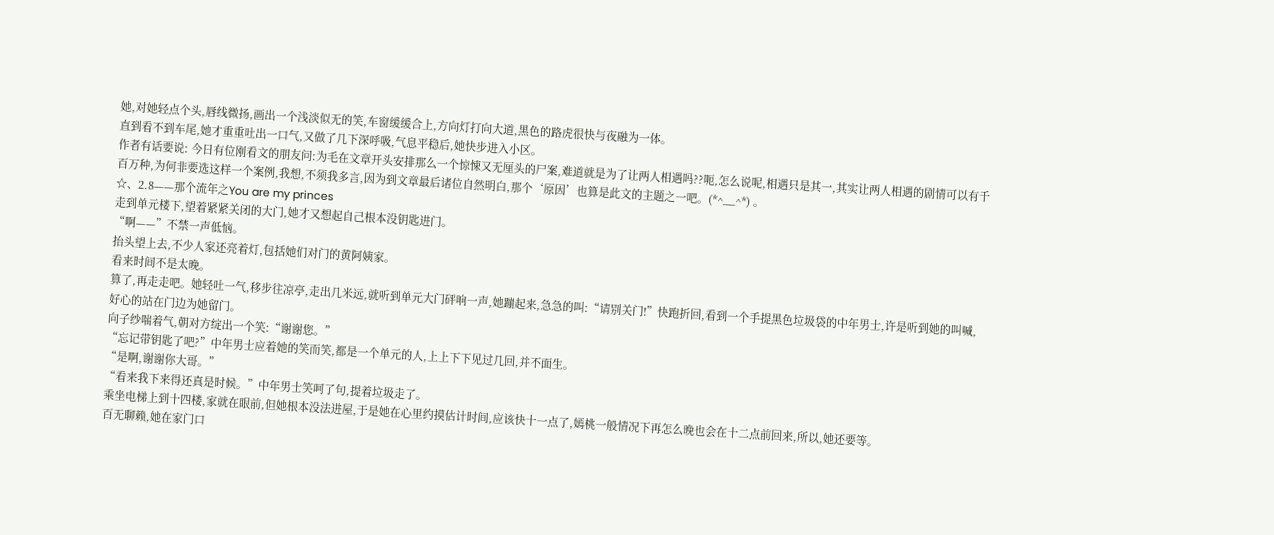她,对她轻点个头,唇线微扬,画出一个浅淡似无的笑,车窗缓缓合上,方向灯打向大道,黑色的路虎很快与夜融为一体。
直到看不到车尾,她才重重吐出一口气,又做了几下深呼吸,气息平稳后,她快步进入小区。
作者有话要说: 今日有位刚看文的朋友问:为毛在文章开头安排那么一个惊悚又无厘头的尸案,难道就是为了让两人相遇吗??呃,怎么说呢,相遇只是其一,其实让两人相遇的剧情可以有千百万种,为何非要选这样一个案例,我想,不须我多言,因为到文章最后诸位自然明白,那个‘原因’也算是此文的主题之一吧。(*^__^*) 。
☆、2.8——那个流年之You are my princes
走到单元楼下,望着紧紧关闭的大门,她才又想起自己根本没钥匙进门。
“啊——”不禁一声低恼。
抬头望上去,不少人家还亮着灯,包括她们对门的黄阿姨家。
看来时间不是太晚。
算了,再走走吧。她轻吐一气,移步往凉亭,走出几米远,就听到单元大门砰响一声,她蹦起来,急急的叫:“请别关门!”快跑折回,看到一个手提黑色垃圾袋的中年男士,许是听到她的叫喊,好心的站在门边为她留门。
向子纱喘着气,朝对方绽出一个笑:“谢谢您。”
“忘记带钥匙了吧?”中年男士应着她的笑而笑,都是一个单元的人,上上下下见过几回,并不面生。
“是啊,谢谢你大哥。”
“看来我下来得还真是时候。”中年男士笑呵了句,提着垃圾走了。
乘坐电梯上到十四楼,家就在眼前,但她根本没法进屋,于是她在心里约摸估计时间,应该快十一点了,嫣桃一般情况下再怎么晚也会在十二点前回来,所以,她还要等。
百无聊赖,她在家门口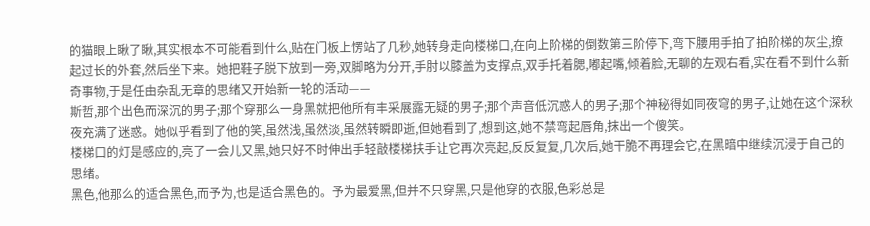的猫眼上瞅了瞅,其实根本不可能看到什么,贴在门板上愣站了几秒,她转身走向楼梯口,在向上阶梯的倒数第三阶停下,弯下腰用手拍了拍阶梯的灰尘,撩起过长的外套,然后坐下来。她把鞋子脱下放到一旁,双脚略为分开,手肘以膝盖为支撑点,双手托着腮,嘟起嘴,倾着脸,无聊的左观右看,实在看不到什么新奇事物,于是任由杂乱无章的思绪又开始新一轮的活动——
斯哲,那个出色而深沉的男子;那个穿那么一身黑就把他所有丰采展露无疑的男子;那个声音低沉惑人的男子;那个神秘得如同夜穹的男子,让她在这个深秋夜充满了迷惑。她似乎看到了他的笑,虽然浅,虽然淡,虽然转瞬即逝,但她看到了,想到这,她不禁弯起唇角,抹出一个傻笑。
楼梯口的灯是感应的,亮了一会儿又黑,她只好不时伸出手轻敲楼梯扶手让它再次亮起,反反复复,几次后,她干脆不再理会它,在黑暗中继续沉浸于自己的思绪。
黑色,他那么的适合黑色,而予为,也是适合黑色的。予为最爱黑,但并不只穿黑,只是他穿的衣服,色彩总是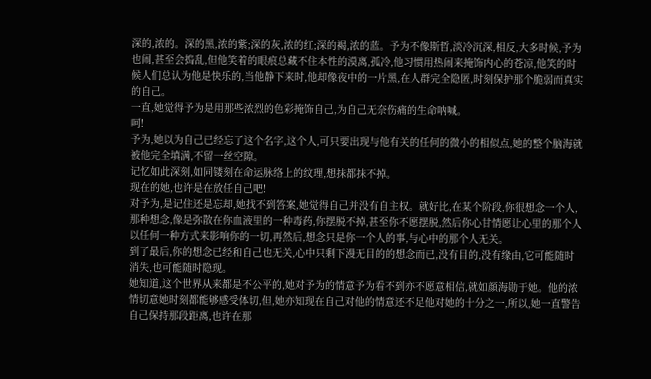深的,浓的。深的黑,浓的紫;深的灰,浓的红;深的褐,浓的蓝。予为不像斯哲,淡冷沉深,相反,大多时候,予为也闹,甚至会捣乱,但他笑着的眼痕总藏不住本性的漠离,孤冷,他习惯用热闹来掩饰内心的苍凉,他笑的时候人们总认为他是快乐的,当他静下来时,他却像夜中的一片黑,在人群完全隐匿,时刻保护那个脆弱而真实的自己。
一直,她觉得予为是用那些浓烈的色彩掩饰自己,为自己无奈伤痛的生命呐喊。
呵!
予为,她以为自己已经忘了这个名字,这个人,可只要出现与他有关的任何的微小的相似点,她的整个脑海就被他完全填满,不留一丝空隙。
记忆如此深刻,如同镂刻在命运脉络上的纹理,想抹都抹不掉。
现在的她,也许是在放任自己吧!
对予为,是记住还是忘却,她找不到答案,她觉得自己并没有自主权。就好比,在某个阶段,你很想念一个人,那种想念,像是弥散在你血液里的一种毒药,你摆脱不掉,甚至你不愿摆脱,然后你心甘情愿让心里的那个人以任何一种方式来影响你的一切,再然后,想念只是你一个人的事,与心中的那个人无关。
到了最后,你的想念已经和自己也无关,心中只剩下漫无目的的想念而已,没有目的,没有缘由,它可能随时消失,也可能随时隐现。
她知道,这个世界从来都是不公平的,她对予为的情意予为看不到亦不愿意相信,就如顔海勋于她。他的浓情切意她时刻都能够感受体切,但,她亦知现在自己对他的情意还不足他对她的十分之一,所以,她一直警告自己保持那段距离,也许在那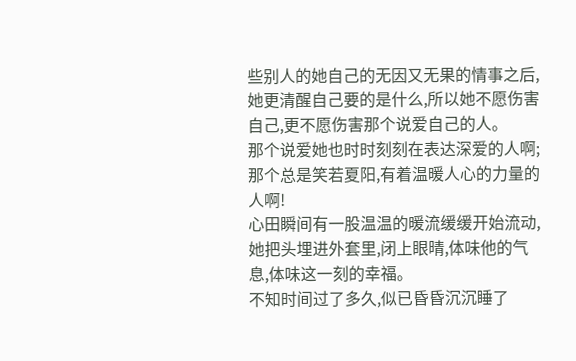些别人的她自己的无因又无果的情事之后,她更清醒自己要的是什么,所以她不愿伤害自己,更不愿伤害那个说爱自己的人。
那个说爱她也时时刻刻在表达深爱的人啊;
那个总是笑若夏阳,有着温暖人心的力量的人啊!
心田瞬间有一股温温的暖流缓缓开始流动,她把头埋进外套里,闭上眼晴,体味他的气息,体味这一刻的幸福。
不知时间过了多久,似已昏昏沉沉睡了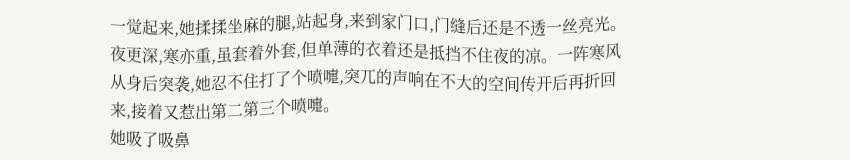一觉起来,她揉揉坐麻的腿,站起身,来到家门口,门缝后还是不透一丝亮光。
夜更深,寒亦重,虽套着外套,但单薄的衣着还是抵挡不住夜的凉。一阵寒风从身后突袭,她忍不住打了个喷嚏,突兀的声响在不大的空间传开后再折回来,接着又惹出第二第三个喷嚏。
她吸了吸鼻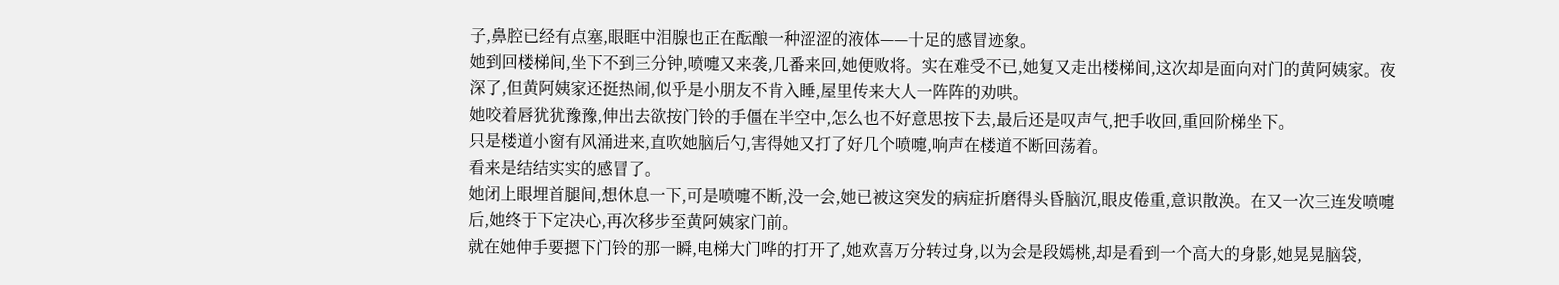子,鼻腔已经有点塞,眼眶中泪腺也正在酝酿一种涩涩的液体——十足的感冒迹象。
她到回楼梯间,坐下不到三分钟,喷嚏又来袭,几番来回,她便败将。实在难受不已,她复又走出楼梯间,这次却是面向对门的黄阿姨家。夜深了,但黄阿姨家还挺热闹,似乎是小朋友不肯入睡,屋里传来大人一阵阵的劝哄。
她咬着唇犹犹豫豫,伸出去欲按门铃的手僵在半空中,怎么也不好意思按下去,最后还是叹声气,把手收回,重回阶梯坐下。
只是楼道小窗有风涌进来,直吹她脑后勺,害得她又打了好几个喷嚏,响声在楼道不断回荡着。
看来是结结实实的感冒了。
她闭上眼埋首腿间,想休息一下,可是喷嚏不断,没一会,她已被这突发的病症折磨得头昏脑沉,眼皮倦重,意识散涣。在又一次三连发喷嚏后,她终于下定决心,再次移步至黄阿姨家门前。
就在她伸手要摁下门铃的那一瞬,电梯大门哗的打开了,她欢喜万分转过身,以为会是段嫣桃,却是看到一个高大的身影,她晃晃脑袋,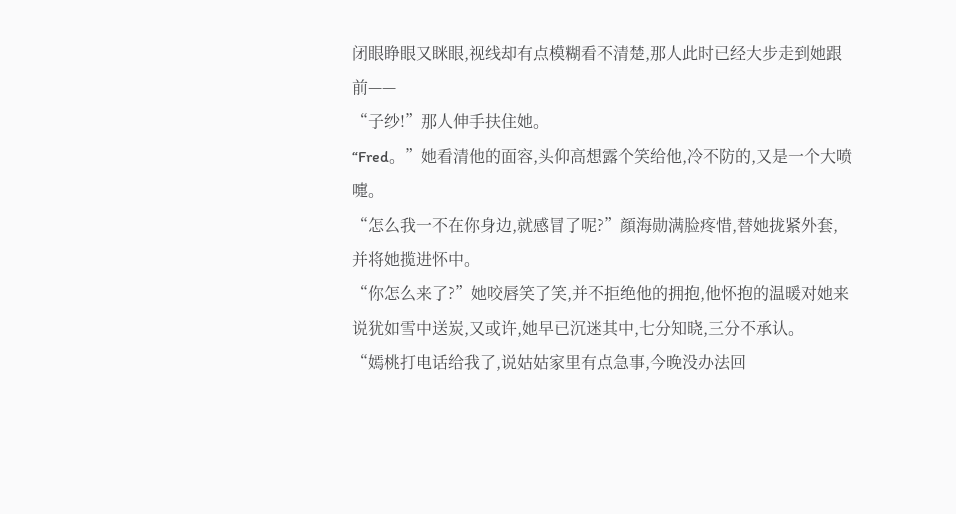闭眼睁眼又眯眼,视线却有点模糊看不清楚,那人此时已经大步走到她跟前——
“子纱!”那人伸手扶住她。
“Fred。”她看清他的面容,头仰高想露个笑给他,冷不防的,又是一个大喷嚏。
“怎么我一不在你身边,就感冒了呢?”顔海勋满脸疼惜,替她拢紧外套,并将她揽进怀中。
“你怎么来了?”她咬唇笑了笑,并不拒绝他的拥抱,他怀抱的温暖对她来说犹如雪中送炭,又或许,她早已沉迷其中,七分知晓,三分不承认。
“嫣桃打电话给我了,说姑姑家里有点急事,今晚没办法回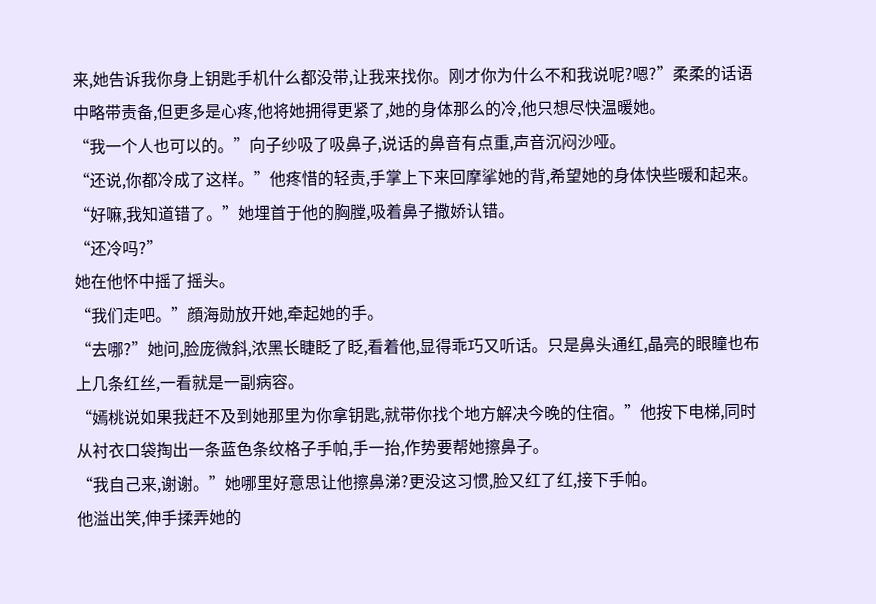来,她告诉我你身上钥匙手机什么都没带,让我来找你。刚才你为什么不和我说呢?嗯?”柔柔的话语中略带责备,但更多是心疼,他将她拥得更紧了,她的身体那么的冷,他只想尽快温暖她。
“我一个人也可以的。”向子纱吸了吸鼻子,说话的鼻音有点重,声音沉闷沙哑。
“还说,你都冷成了这样。”他疼惜的轻责,手掌上下来回摩挲她的背,希望她的身体快些暖和起来。
“好嘛,我知道错了。”她埋首于他的胸膛,吸着鼻子撒娇认错。
“还冷吗?”
她在他怀中摇了摇头。
“我们走吧。”顔海勋放开她,牵起她的手。
“去哪?”她问,脸庞微斜,浓黑长睫眨了眨,看着他,显得乖巧又听话。只是鼻头通红,晶亮的眼瞳也布上几条红丝,一看就是一副病容。
“嫣桃说如果我赶不及到她那里为你拿钥匙,就带你找个地方解决今晚的住宿。”他按下电梯,同时从衬衣口袋掏出一条蓝色条纹格子手帕,手一抬,作势要帮她擦鼻子。
“我自己来,谢谢。”她哪里好意思让他擦鼻涕?更没这习惯,脸又红了红,接下手帕。
他溢出笑,伸手揉弄她的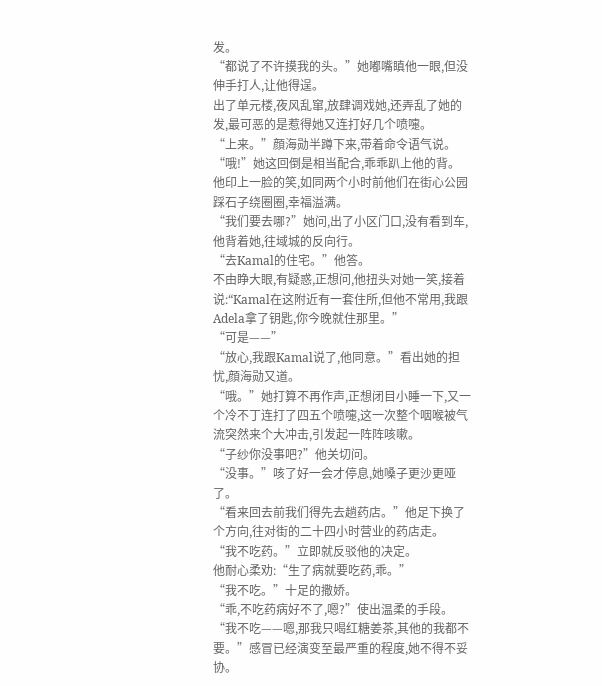发。
“都说了不许摸我的头。”她嘟嘴瞋他一眼,但没伸手打人,让他得逞。
出了单元楼,夜风乱窜,放肆调戏她,还弄乱了她的发,最可恶的是惹得她又连打好几个喷嚏。
“上来。”顔海勋半蹲下来,带着命令语气说。
“哦!”她这回倒是相当配合,乖乖趴上他的背。
他印上一脸的笑,如同两个小时前他们在街心公园踩石子绕圈圈,幸福溢满。
“我们要去哪?”她问,出了小区门口,没有看到车,他背着她,往域城的反向行。
“去Kamal的住宅。”他答。
不由睁大眼,有疑惑,正想问,他扭头对她一笑,接着说:“Kamal在这附近有一套住所,但他不常用,我跟Adela拿了钥匙,你今晚就住那里。”
“可是——”
“放心,我跟Kamal说了,他同意。”看出她的担忧,顔海勋又道。
“哦。”她打算不再作声,正想闭目小睡一下,又一个冷不丁连打了四五个喷嚏,这一次整个咽喉被气流突然来个大冲击,引发起一阵阵咳嗽。
“子纱你没事吧?”他关切问。
“没事。”咳了好一会才停息,她嗓子更沙更哑了。
“看来回去前我们得先去趟药店。”他足下换了个方向,往对街的二十四小时营业的药店走。
“我不吃药。”立即就反驳他的决定。
他耐心柔劝:“生了病就要吃药,乖。”
“我不吃。”十足的撒娇。
“乖,不吃药病好不了,嗯?”使出温柔的手段。
“我不吃——嗯,那我只喝红糖姜茶,其他的我都不要。”感冒已经演变至最严重的程度,她不得不妥协。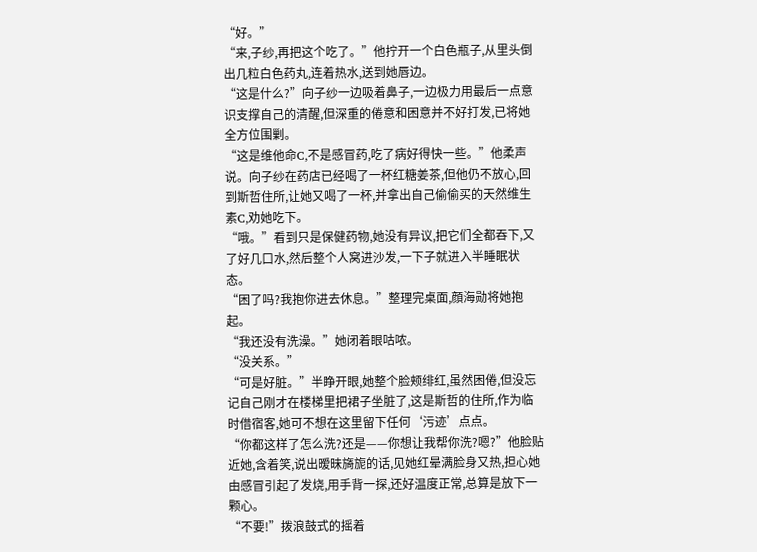“好。”
“来,子纱,再把这个吃了。”他拧开一个白色瓶子,从里头倒出几粒白色药丸,连着热水,送到她唇边。
“这是什么?”向子纱一边吸着鼻子,一边极力用最后一点意识支撑自己的清醒,但深重的倦意和困意并不好打发,已将她全方位围剿。
“这是维他命C,不是感冒药,吃了病好得快一些。”他柔声说。向子纱在药店已经喝了一杯红糖姜茶,但他仍不放心,回到斯哲住所,让她又喝了一杯,并拿出自己偷偷买的天然维生素C,劝她吃下。
“哦。”看到只是保健药物,她没有异议,把它们全都吞下,又了好几口水,然后整个人窝进沙发,一下子就进入半睡眠状态。
“困了吗?我抱你进去休息。”整理完桌面,顔海勋将她抱起。
“我还没有洗澡。”她闭着眼咕哝。
“没关系。”
“可是好脏。”半睁开眼,她整个脸颊绯红,虽然困倦,但没忘记自己刚才在楼梯里把裙子坐脏了,这是斯哲的住所,作为临时借宿客,她可不想在这里留下任何‘污迹’点点。
“你都这样了怎么洗?还是——你想让我帮你洗?嗯?”他脸贴近她,含着笑,说出暧昧旖旎的话,见她红晕满脸身又热,担心她由感冒引起了发烧,用手背一探,还好温度正常,总算是放下一颗心。
“不要!”拨浪鼓式的摇着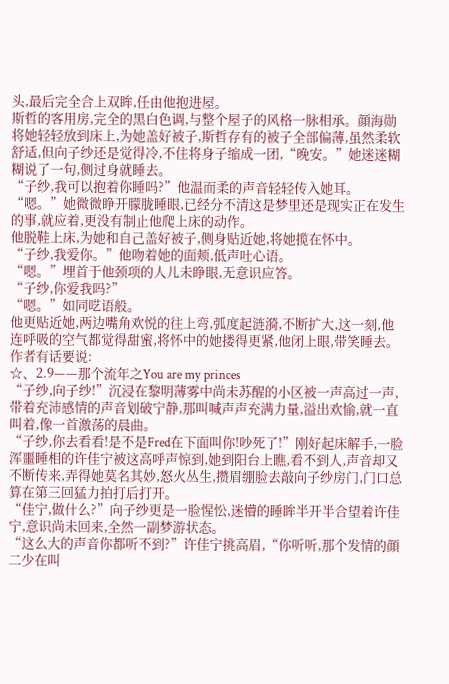头,最后完全合上双眸,任由他抱进屋。
斯哲的客用房,完全的黑白色调,与整个屋子的风格一脉相承。顔海勋将她轻轻放到床上,为她盖好被子,斯哲存有的被子全部偏薄,虽然柔软舒适,但向子纱还是觉得冷,不住将身子缩成一团,“晚安。”她迷迷糊糊说了一句,侧过身就睡去。
“子纱,我可以抱着你睡吗?”他温而柔的声音轻轻传入她耳。
“嗯。”她微微睁开朦胧睡眼,已经分不清这是梦里还是现实正在发生的事,就应着,更没有制止他爬上床的动作。
他脱鞋上床,为她和自己盖好被子,侧身贴近她,将她揽在怀中。
“子纱,我爱你。”他吻着她的面颊,低声吐心语。
“嗯。”埋首于他颈项的人儿未睁眼,无意识应答。
“子纱,你爱我吗?”
“嗯。”如同呓语般。
他更贴近她,两边嘴角欢悦的往上弯,弧度起涟漪,不断扩大,这一刻,他连呼吸的空气都觉得甜蜜,将怀中的她搂得更紧,他闭上眼,带笑睡去。
作者有话要说:
☆、2.9——那个流年之You are my princes
“子纱,向子纱!”沉浸在黎明薄雾中尚未苏醒的小区被一声高过一声,带着充沛感情的声音划破宁静,那叫喊声声充满力量,溢出欢愉,就一直叫着,像一首激荡的晨曲。
“子纱,你去看看!是不是Fred在下面叫你!吵死了!”刚好起床解手,一脸浑噩睡相的许佳宁被这高呼声惊到,她到阳台上瞧,看不到人,声音却又不断传来,弄得她莫名其妙,怒火丛生,攒眉绷脸去敲向子纱房门,门口总算在第三回猛力拍打后打开。
“佳宁,做什么?”向子纱更是一脸惺忪,迷懵的睡眸半开半合望着许佳宁,意识尚未回来,全然一副梦游状态。
“这么大的声音你都听不到?”许佳宁挑高眉,“你听听,那个发情的顔二少在叫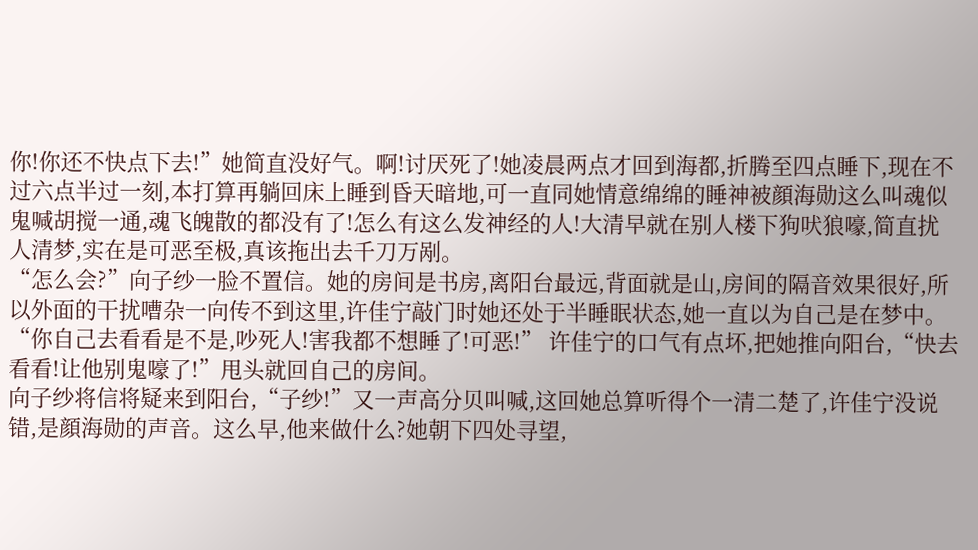你!你还不快点下去!”她简直没好气。啊!讨厌死了!她凌晨两点才回到海都,折腾至四点睡下,现在不过六点半过一刻,本打算再躺回床上睡到昏天暗地,可一直同她情意绵绵的睡神被顔海勋这么叫魂似鬼喊胡搅一通,魂飞魄散的都没有了!怎么有这么发神经的人!大清早就在别人楼下狗吠狼嚎,简直扰人清梦,实在是可恶至极,真该拖出去千刀万剐。
“怎么会?”向子纱一脸不置信。她的房间是书房,离阳台最远,背面就是山,房间的隔音效果很好,所以外面的干扰嘈杂一向传不到这里,许佳宁敲门时她还处于半睡眠状态,她一直以为自己是在梦中。
“你自己去看看是不是,吵死人!害我都不想睡了!可恶!” 许佳宁的口气有点坏,把她推向阳台,“快去看看!让他别鬼嚎了!”甩头就回自己的房间。
向子纱将信将疑来到阳台,“子纱!”又一声高分贝叫喊,这回她总算听得个一清二楚了,许佳宁没说错,是顔海勋的声音。这么早,他来做什么?她朝下四处寻望,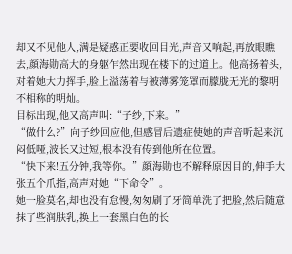却又不见他人,满是疑惑正要收回目光,声音又响起,再放眼瞧去,顔海勋高大的身躯乍然出现在楼下的过道上。他高扬着头,对着她大力挥手,脸上溢荡着与被薄雾笼罩而朦胧无光的黎明不相称的明灿。
目标出现,他又高声叫:“子纱,下来。”
“做什么?”向子纱回应他,但感冒后遗症使她的声音听起来沉闷低哑,波长又过短,根本没有传到他所在位置。
“快下来!五分钟,我等你。”顔海勋也不解释原因目的,伸手大张五个爪指,高声对她“下命令”。
她一脸莫名,却也没有怠慢,匆匆刷了牙简单洗了把脸,然后随意抹了些润肤乳,换上一套黑白色的长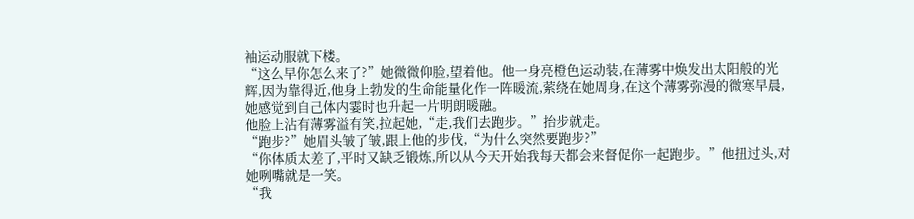袖运动服就下楼。
“这么早你怎么来了?”她微微仰脸,望着他。他一身亮橙色运动装,在薄雾中焕发出太阳般的光辉,因为靠得近,他身上勃发的生命能量化作一阵暖流,萦绕在她周身,在这个薄雾弥漫的微寒早晨,她感觉到自己体内霎时也升起一片明朗暖融。
他脸上沾有薄雾溢有笑,拉起她,“走,我们去跑步。”抬步就走。
“跑步?”她眉头皱了皱,跟上他的步伐,“为什么突然要跑步?”
“你体质太差了,平时又缺乏锻炼,所以从今天开始我每天都会来督促你一起跑步。”他扭过头,对她咧嘴就是一笑。
“我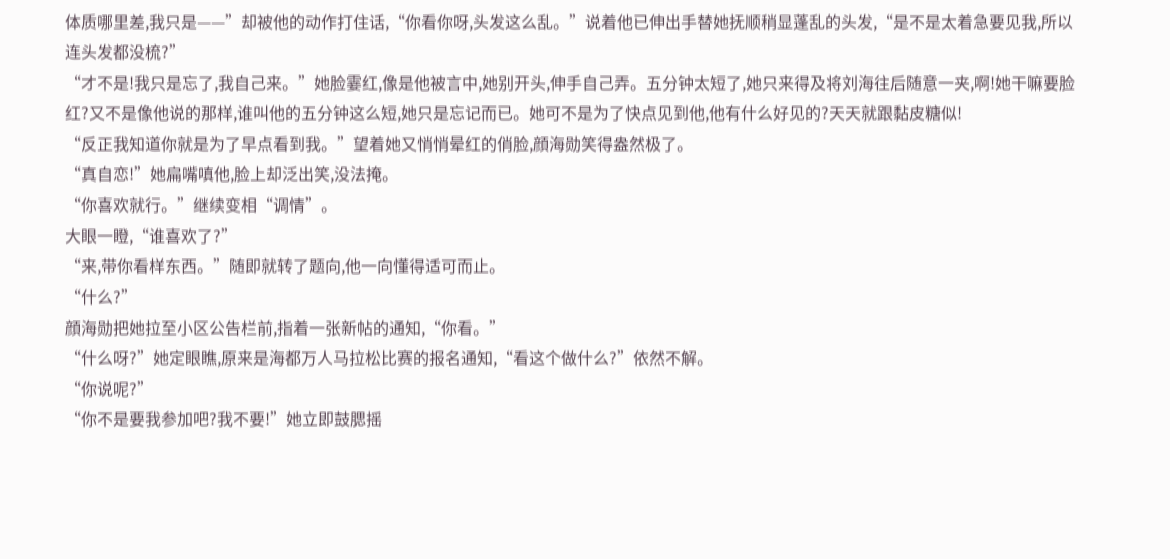体质哪里差,我只是——”却被他的动作打住话,“你看你呀,头发这么乱。”说着他已伸出手替她抚顺稍显蓬乱的头发,“是不是太着急要见我,所以连头发都没梳?”
“才不是!我只是忘了,我自己来。”她脸霎红,像是他被言中,她别开头,伸手自己弄。五分钟太短了,她只来得及将刘海往后随意一夹,啊!她干嘛要脸红?又不是像他说的那样,谁叫他的五分钟这么短,她只是忘记而已。她可不是为了快点见到他,他有什么好见的?天天就跟黏皮糖似!
“反正我知道你就是为了早点看到我。”望着她又悄悄晕红的俏脸,顔海勋笑得盎然极了。
“真自恋!”她扁嘴嗔他,脸上却泛出笑,没法掩。
“你喜欢就行。”继续变相“调情”。
大眼一瞪,“谁喜欢了?”
“来,带你看样东西。”随即就转了题向,他一向懂得适可而止。
“什么?”
顔海勋把她拉至小区公告栏前,指着一张新帖的通知,“你看。”
“什么呀?”她定眼瞧,原来是海都万人马拉松比赛的报名通知,“看这个做什么?”依然不解。
“你说呢?”
“你不是要我参加吧?我不要!”她立即鼓腮摇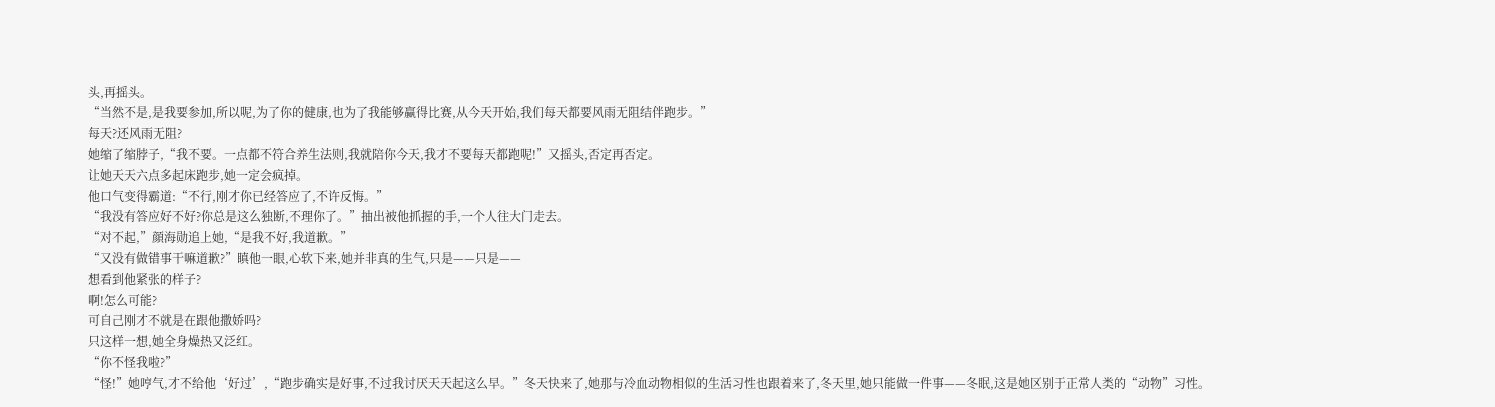头,再摇头。
“当然不是,是我要参加,所以呢,为了你的健康,也为了我能够赢得比赛,从今天开始,我们每天都要风雨无阻结伴跑步。”
每天?还风雨无阻?
她缩了缩脖子,“我不要。一点都不符合养生法则,我就陪你今天,我才不要每天都跑呢!”又摇头,否定再否定。
让她天天六点多起床跑步,她一定会疯掉。
他口气变得霸道:“不行,刚才你已经答应了,不许反悔。”
“我没有答应好不好?你总是这么独断,不理你了。”抽出被他抓握的手,一个人往大门走去。
“对不起,”顔海勋追上她,“是我不好,我道歉。”
“又没有做错事干嘛道歉?”瞋他一眼,心软下来,她并非真的生气,只是——只是——
想看到他紧张的样子?
啊!怎么可能?
可自己刚才不就是在跟他撒娇吗?
只这样一想,她全身燥热又泛红。
“你不怪我啦?”
“怪!”她哼气,才不给他‘好过’,“跑步确实是好事,不过我讨厌天天起这么早。”冬天快来了,她那与冷血动物相似的生活习性也跟着来了,冬天里,她只能做一件事——冬眠,这是她区别于正常人类的“动物”习性。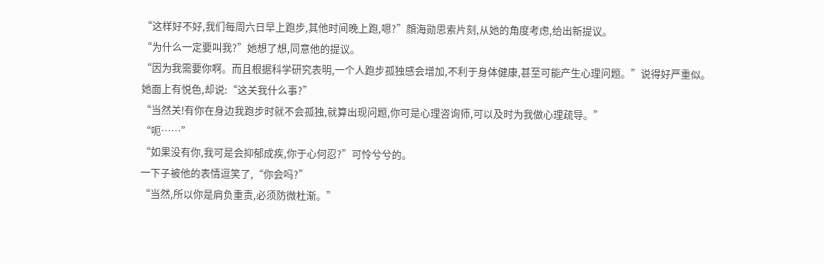“这样好不好,我们每周六日早上跑步,其他时间晚上跑,嗯?”顔海勋思索片刻,从她的角度考虑,给出新提议。
“为什么一定要叫我?”她想了想,同意他的提议。
“因为我需要你啊。而且根据科学研究表明,一个人跑步孤独感会增加,不利于身体健康,甚至可能产生心理问题。”说得好严重似。
她面上有悦色,却说:“这关我什么事?”
“当然关!有你在身边我跑步时就不会孤独,就算出现问题,你可是心理咨询师,可以及时为我做心理疏导。”
“呃……”
“如果没有你,我可是会抑郁成疾,你于心何忍?”可怜兮兮的。
一下子被他的表情逗笑了,“你会吗?”
“当然,所以你是肩负重责,必须防微杜渐。”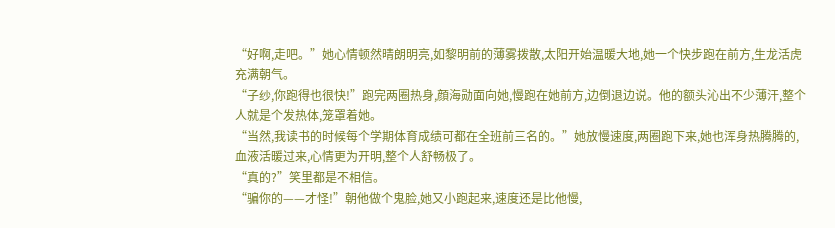“好啊,走吧。”她心情顿然晴朗明亮,如黎明前的薄雾拨散,太阳开始温暖大地,她一个快步跑在前方,生龙活虎充满朝气。
“子纱,你跑得也很快!”跑完两圈热身,顔海勋面向她,慢跑在她前方,边倒退边说。他的额头沁出不少薄汗,整个人就是个发热体,笼罩着她。
“当然,我读书的时候每个学期体育成绩可都在全班前三名的。”她放慢速度,两圈跑下来,她也浑身热腾腾的,血液活暖过来,心情更为开明,整个人舒畅极了。
“真的?”笑里都是不相信。
“骗你的——才怪!”朝他做个鬼脸,她又小跑起来,速度还是比他慢,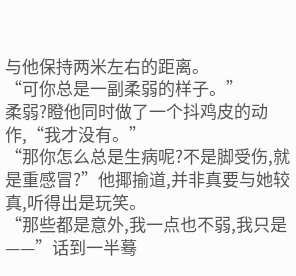与他保持两米左右的距离。
“可你总是一副柔弱的样子。”
柔弱?瞪他同时做了一个抖鸡皮的动作,“我才没有。”
“那你怎么总是生病呢?不是脚受伤,就是重感冒?”他揶揄道,并非真要与她较真,听得出是玩笑。
“那些都是意外,我一点也不弱,我只是——”话到一半蓦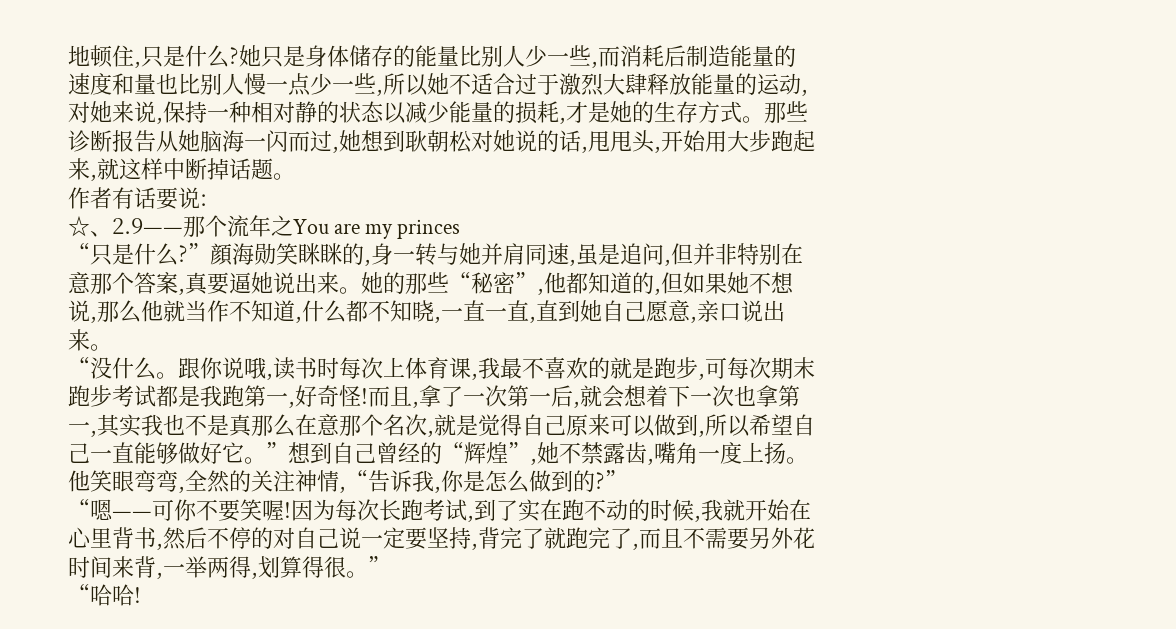地顿住,只是什么?她只是身体储存的能量比别人少一些,而消耗后制造能量的速度和量也比别人慢一点少一些,所以她不适合过于激烈大肆释放能量的运动,对她来说,保持一种相对静的状态以减少能量的损耗,才是她的生存方式。那些诊断报告从她脑海一闪而过,她想到耿朝松对她说的话,甩甩头,开始用大步跑起来,就这样中断掉话题。
作者有话要说:
☆、2.9——那个流年之You are my princes
“只是什么?”顔海勋笑眯眯的,身一转与她并肩同速,虽是追问,但并非特别在意那个答案,真要逼她说出来。她的那些“秘密”,他都知道的,但如果她不想说,那么他就当作不知道,什么都不知晓,一直一直,直到她自己愿意,亲口说出来。
“没什么。跟你说哦,读书时每次上体育课,我最不喜欢的就是跑步,可每次期末跑步考试都是我跑第一,好奇怪!而且,拿了一次第一后,就会想着下一次也拿第一,其实我也不是真那么在意那个名次,就是觉得自己原来可以做到,所以希望自己一直能够做好它。”想到自己曾经的“辉煌”,她不禁露齿,嘴角一度上扬。
他笑眼弯弯,全然的关注神情,“告诉我,你是怎么做到的?”
“嗯——可你不要笑喔!因为每次长跑考试,到了实在跑不动的时候,我就开始在心里背书,然后不停的对自己说一定要坚持,背完了就跑完了,而且不需要另外花时间来背,一举两得,划算得很。”
“哈哈!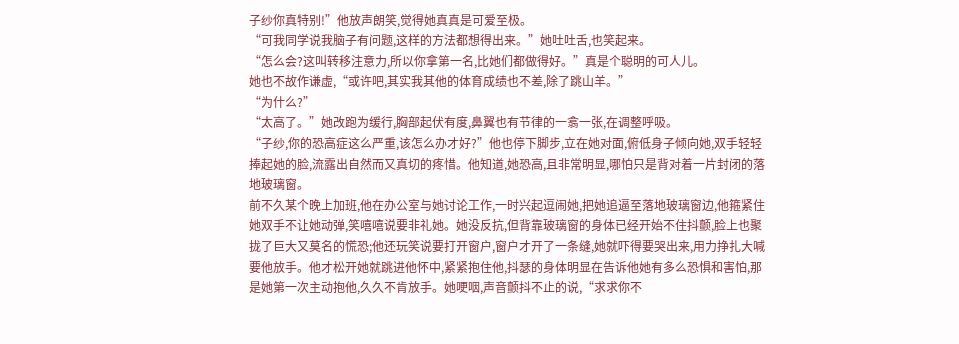子纱你真特别!”他放声朗笑,觉得她真真是可爱至极。
“可我同学说我脑子有问题,这样的方法都想得出来。”她吐吐舌,也笑起来。
“怎么会?这叫转移注意力,所以你拿第一名,比她们都做得好。”真是个聪明的可人儿。
她也不故作谦虚,“或许吧,其实我其他的体育成绩也不差,除了跳山羊。”
“为什么?”
“太高了。”她改跑为缓行,胸部起伏有度,鼻翼也有节律的一翕一张,在调整呼吸。
“子纱,你的恐高症这么严重,该怎么办才好?”他也停下脚步,立在她对面,俯低身子倾向她,双手轻轻捧起她的脸,流露出自然而又真切的疼惜。他知道,她恐高,且非常明显,哪怕只是背对着一片封闭的落地玻璃窗。
前不久某个晚上加班,他在办公室与她讨论工作,一时兴起逗闹她,把她追逼至落地玻璃窗边,他箍紧住她双手不让她动弹,笑嘻嘻说要非礼她。她没反抗,但背靠玻璃窗的身体已经开始不住抖颤,脸上也聚拢了巨大又莫名的慌恐;他还玩笑说要打开窗户,窗户才开了一条缝,她就吓得要哭出来,用力挣扎大喊要他放手。他才松开她就跳进他怀中,紧紧抱住他,抖瑟的身体明显在告诉他她有多么恐惧和害怕,那是她第一次主动抱他,久久不肯放手。她哽咽,声音颤抖不止的说,“求求你不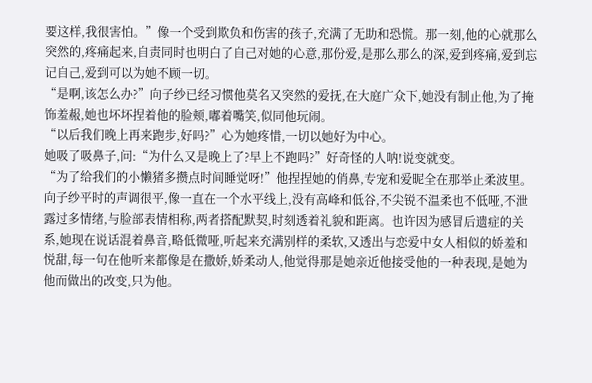要这样,我很害怕。”像一个受到欺负和伤害的孩子,充满了无助和恐慌。那一刻,他的心就那么突然的,疼痛起来,自责同时也明白了自己对她的心意,那份爱,是那么那么的深,爱到疼痛,爱到忘记自己,爱到可以为她不顾一切。
“是啊,该怎么办?”向子纱已经习惯他莫名又突然的爱抚,在大庭广众下,她没有制止他,为了掩饰羞赧,她也坏坏捏着他的脸颊,嘟着嘴笑,似同他玩闹。
“以后我们晚上再来跑步,好吗?”心为她疼惜,一切以她好为中心。
她吸了吸鼻子,问:“为什么又是晚上了?早上不跑吗?”好奇怪的人呐!说变就变。
“为了给我们的小懒猪多攒点时间睡觉呀!”他捏捏她的俏鼻,专宠和爱昵全在那举止柔波里。向子纱平时的声调很平,像一直在一个水平线上,没有高峰和低谷,不尖锐不温柔也不低哑,不泄露过多情绪,与脸部表情相称,两者搭配默契,时刻透着礼貌和距离。也许因为感冒后遗症的关系,她现在说话混着鼻音,略低微哑,听起来充满别样的柔软,又透出与恋爱中女人相似的娇羞和悦甜,每一句在他听来都像是在撒娇,娇柔动人,他觉得那是她亲近他接受他的一种表现,是她为他而做出的改变,只为他。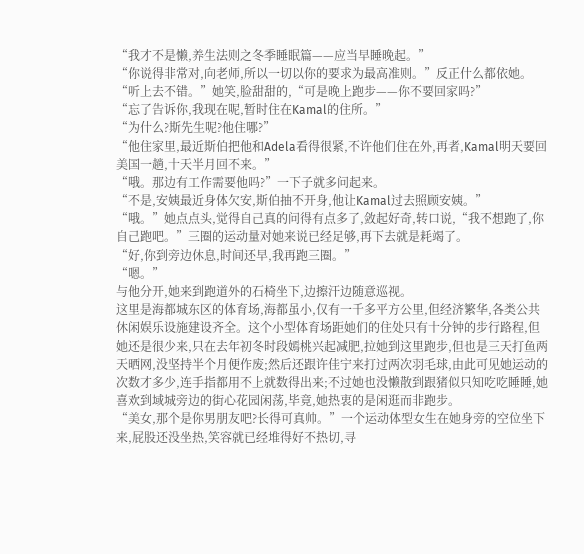“我才不是懒,养生法则之冬季睡眠篇——应当早睡晚起。”
“你说得非常对,向老师,所以一切以你的要求为最高准则。”反正什么都依她。
“听上去不错。”她笑,脸甜甜的,“可是晚上跑步——你不要回家吗?”
“忘了告诉你,我现在呢,暂时住在Kamal的住所。”
“为什么?斯先生呢?他住哪?”
“他住家里,最近斯伯把他和Adela看得很紧,不许他们住在外,再者,Kamal明天要回美国一趟,十天半月回不来。”
“哦。那边有工作需要他吗?”一下子就多问起来。
“不是,安姨最近身体欠安,斯伯抽不开身,他让Kamal过去照顾安姨。”
“哦。”她点点头,觉得自己真的问得有点多了,敛起好奇,转口说,“我不想跑了,你自己跑吧。”三圈的运动量对她来说已经足够,再下去就是耗竭了。
“好,你到旁边休息,时间还早,我再跑三圈。”
“嗯。”
与他分开,她来到跑道外的石椅坐下,边擦汗边随意巡视。
这里是海都城东区的体育场,海都虽小,仅有一千多平方公里,但经济繁华,各类公共休闲娱乐设施建设齐全。这个小型体育场距她们的住处只有十分钟的步行路程,但她还是很少来,只在去年初冬时段嫣桃兴起减肥,拉她到这里跑步,但也是三天打鱼两天晒网,没坚持半个月便作废;然后还跟许佳宁来打过两次羽毛球,由此可见她运动的次数才多少,连手指都用不上就数得出来;不过她也没懒散到跟猪似只知吃吃睡睡,她喜欢到域城旁边的街心花园闲荡,毕竟,她热衷的是闲逛而非跑步。
“美女,那个是你男朋友吧?长得可真帅。”一个运动体型女生在她身旁的空位坐下来,屁股还没坐热,笑容就已经堆得好不热切,寻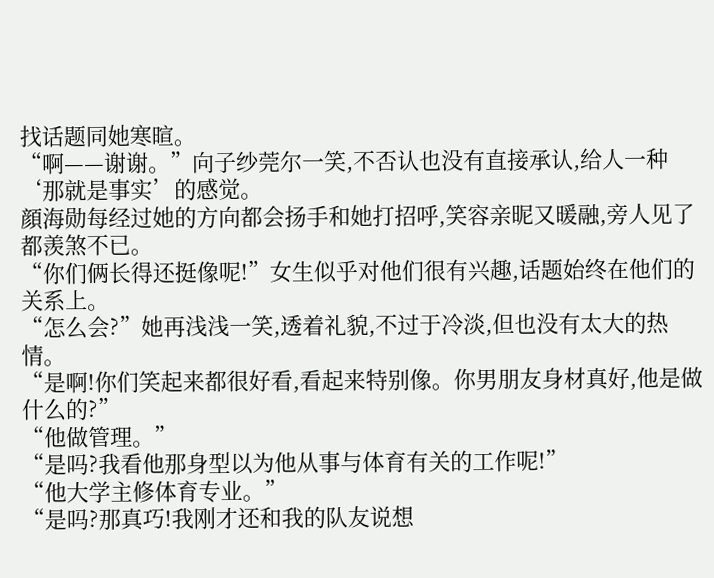找话题同她寒暄。
“啊——谢谢。”向子纱莞尔一笑,不否认也没有直接承认,给人一种‘那就是事实’的感觉。
顔海勋每经过她的方向都会扬手和她打招呼,笑容亲昵又暖融,旁人见了都羡煞不已。
“你们俩长得还挺像呢!”女生似乎对他们很有兴趣,话题始终在他们的关系上。
“怎么会?”她再浅浅一笑,透着礼貌,不过于冷淡,但也没有太大的热情。
“是啊!你们笑起来都很好看,看起来特别像。你男朋友身材真好,他是做什么的?”
“他做管理。”
“是吗?我看他那身型以为他从事与体育有关的工作呢!”
“他大学主修体育专业。”
“是吗?那真巧!我刚才还和我的队友说想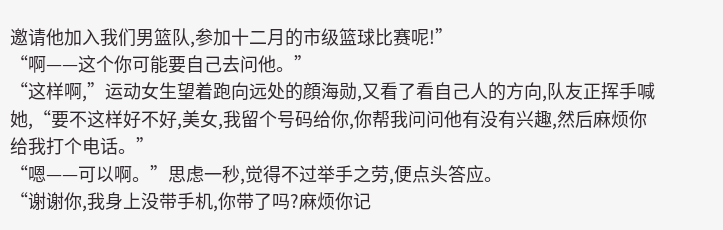邀请他加入我们男篮队,参加十二月的市级篮球比赛呢!”
“啊——这个你可能要自己去问他。”
“这样啊,”运动女生望着跑向远处的顔海勋,又看了看自己人的方向,队友正挥手喊她,“要不这样好不好,美女,我留个号码给你,你帮我问问他有没有兴趣,然后麻烦你给我打个电话。”
“嗯——可以啊。”思虑一秒,觉得不过举手之劳,便点头答应。
“谢谢你,我身上没带手机,你带了吗?麻烦你记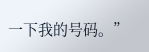一下我的号码。”